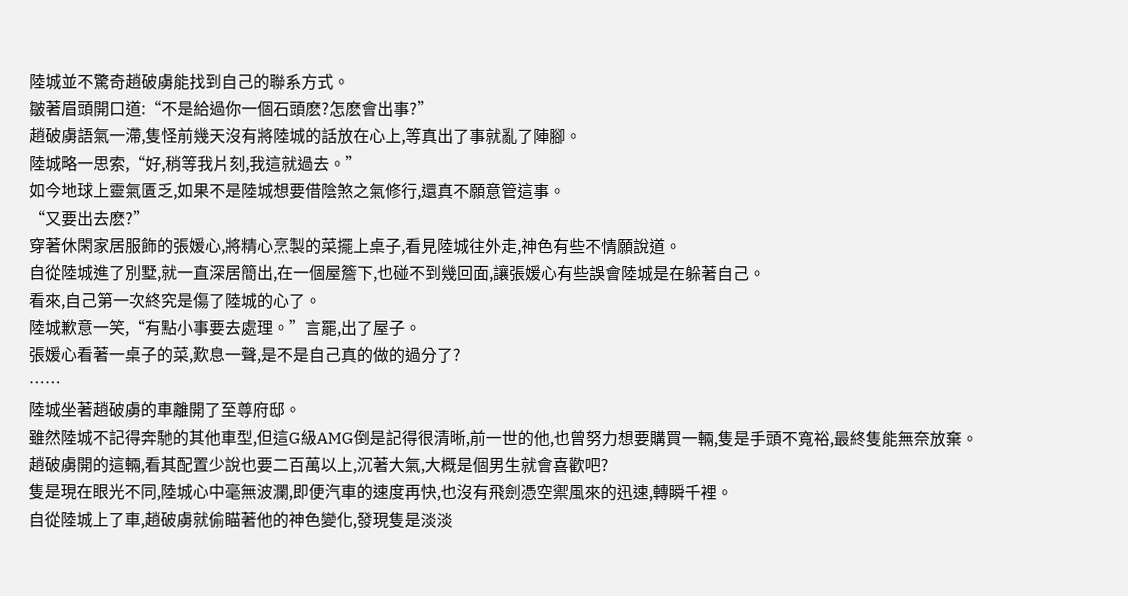陸城並不驚奇趙破虜能找到自己的聯系方式。
皺著眉頭開口道:“不是給過你一個石頭麽?怎麽會出事?”
趙破虜語氣一滯,隻怪前幾天沒有將陸城的話放在心上,等真出了事就亂了陣腳。
陸城略一思索,“好,稍等我片刻,我這就過去。”
如今地球上靈氣匱乏,如果不是陸城想要借陰煞之氣修行,還真不願意管這事。
“又要出去麽?”
穿著休閑家居服飾的張媛心,將精心烹製的菜擺上桌子,看見陸城往外走,神色有些不情願說道。
自從陸城進了別墅,就一直深居簡出,在一個屋簷下,也碰不到幾回面,讓張媛心有些誤會陸城是在躲著自己。
看來,自己第一次終究是傷了陸城的心了。
陸城歉意一笑,“有點小事要去處理。”言罷,出了屋子。
張媛心看著一桌子的菜,歎息一聲,是不是自己真的做的過分了?
……
陸城坐著趙破虜的車離開了至尊府邸。
雖然陸城不記得奔馳的其他車型,但這G級AMG倒是記得很清晰,前一世的他,也曾努力想要購買一輛,隻是手頭不寬裕,最終隻能無奈放棄。
趙破虜開的這輛,看其配置少說也要二百萬以上,沉著大氣,大概是個男生就會喜歡吧?
隻是現在眼光不同,陸城心中毫無波瀾,即便汽車的速度再快,也沒有飛劍憑空禦風來的迅速,轉瞬千裡。
自從陸城上了車,趙破虜就偷瞄著他的神色變化,發現隻是淡淡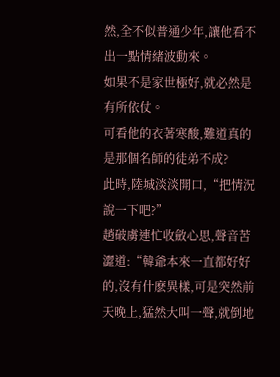然,全不似普通少年,讓他看不出一點情緒波動來。
如果不是家世極好,就必然是有所依仗。
可看他的衣著寒酸,難道真的是那個名師的徒弟不成?
此時,陸城淡淡開口,“把情況說一下吧?”
趙破虜連忙收斂心思,聲音苦澀道:“韓爺本來一直都好好的,沒有什麽異樣,可是突然前天晚上,猛然大叫一聲,就倒地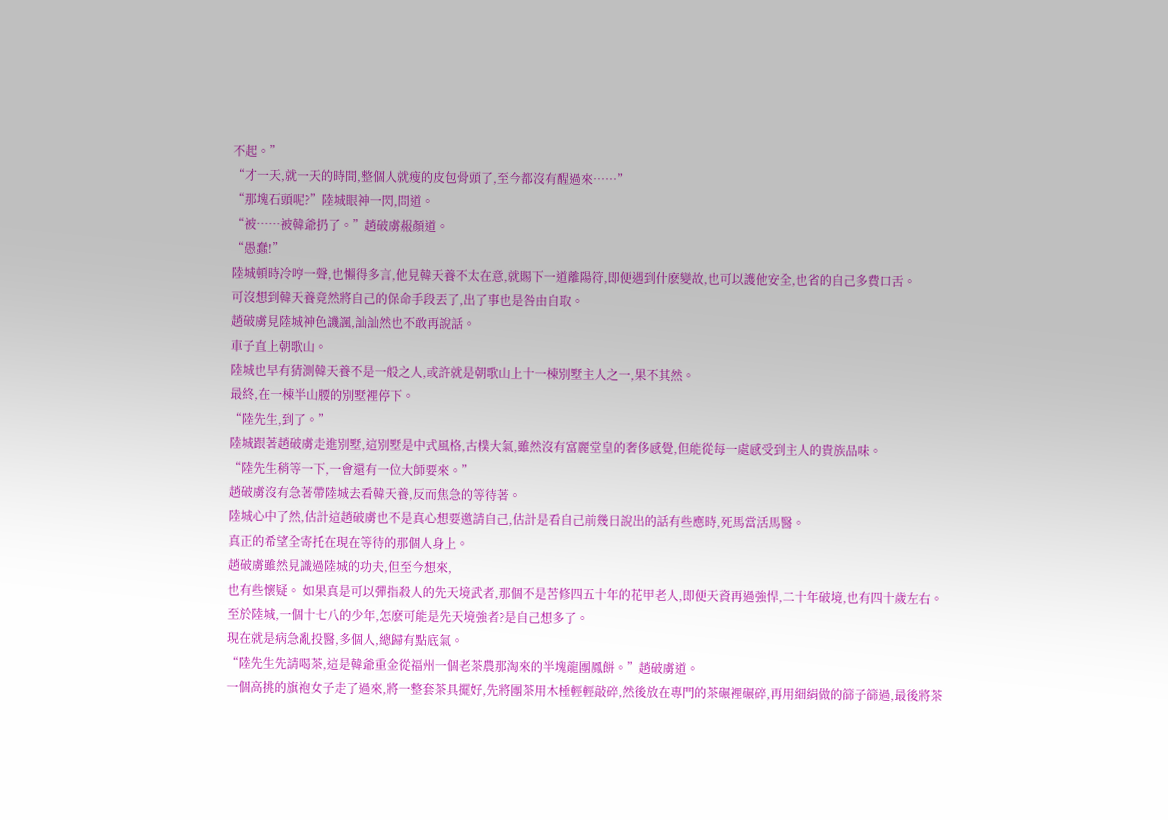不起。”
“才一天,就一天的時間,整個人就瘦的皮包骨頭了,至今都沒有醒過來……”
“那塊石頭呢?”陸城眼神一閃,問道。
“被……被韓爺扔了。”趙破虜赧顏道。
“愚蠢!”
陸城頓時冷哼一聲,也懶得多言,他見韓天養不太在意,就賜下一道離陽符,即便遇到什麽變故,也可以護他安全,也省的自己多費口舌。
可沒想到韓天養竟然將自己的保命手段丟了,出了事也是咎由自取。
趙破虜見陸城神色譏諷,訕訕然也不敢再說話。
車子直上朝歌山。
陸城也早有猜測韓天養不是一般之人,或許就是朝歌山上十一棟別墅主人之一,果不其然。
最終,在一棟半山腰的別墅裡停下。
“陸先生,到了。”
陸城跟著趙破虜走進別墅,這別墅是中式風格,古樸大氣,雖然沒有富麗堂皇的奢侈感覺,但能從每一處感受到主人的貴族品味。
“陸先生稍等一下,一會還有一位大師要來。”
趙破虜沒有急著帶陸城去看韓天養,反而焦急的等待著。
陸城心中了然,估計這趙破虜也不是真心想要邀請自己,估計是看自己前幾日說出的話有些應時,死馬當活馬醫。
真正的希望全寄托在現在等待的那個人身上。
趙破虜雖然見識過陸城的功夫,但至今想來,
也有些懷疑。 如果真是可以彈指殺人的先天境武者,那個不是苦修四五十年的花甲老人,即便天資再過強悍,二十年破境,也有四十歲左右。
至於陸城,一個十七八的少年,怎麽可能是先天境強者?是自己想多了。
現在就是病急亂投醫,多個人,總歸有點底氣。
“陸先生先請喝茶,這是韓爺重金從福州一個老茶農那淘來的半塊龍團鳳餅。”趙破虜道。
一個高挑的旗袍女子走了過來,將一整套茶具擺好,先將團茶用木棰輕輕敲碎,然後放在專門的茶碾裡碾碎,再用細絹做的篩子篩過,最後將茶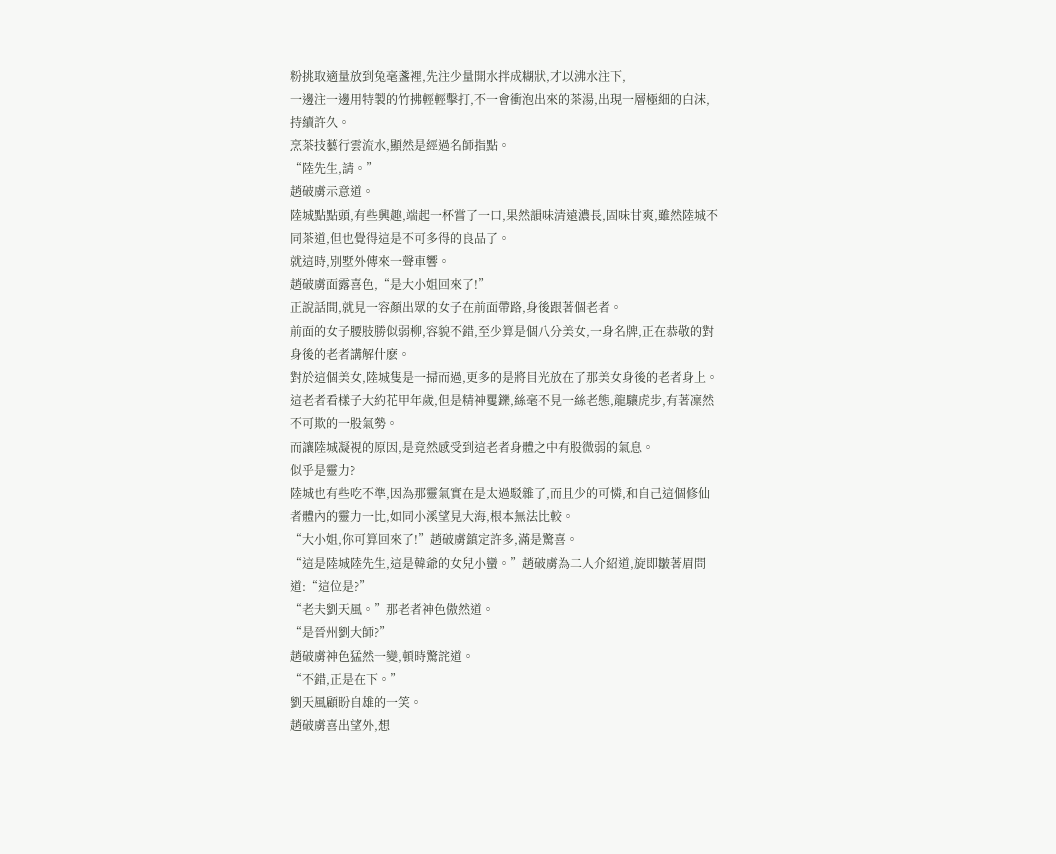粉挑取適量放到兔毫盞裡,先注少量開水拌成糊狀,才以沸水注下,
一邊注一邊用特製的竹拂輕輕擊打,不一會衝泡出來的茶湯,出現一層極細的白沫,持續許久。
烹茶技藝行雲流水,顯然是經過名師指點。
“陸先生,請。”
趙破虜示意道。
陸城點點頭,有些興趣,端起一杯嘗了一口,果然韻味清遠濃長,固味甘爽,雖然陸城不同茶道,但也覺得這是不可多得的良品了。
就這時,別墅外傳來一聲車響。
趙破虜面露喜色,“是大小姐回來了!”
正說話間,就見一容顏出眾的女子在前面帶路,身後跟著個老者。
前面的女子腰肢勝似弱柳,容貌不錯,至少算是個八分美女,一身名牌,正在恭敬的對身後的老者講解什麽。
對於這個美女,陸城隻是一掃而過,更多的是將目光放在了那美女身後的老者身上。
這老者看樣子大約花甲年歲,但是精神矍鑠,絲毫不見一絲老態,龍驤虎步,有著凜然不可欺的一股氣勢。
而讓陸城凝視的原因,是竟然感受到這老者身體之中有股微弱的氣息。
似乎是靈力?
陸城也有些吃不準,因為那靈氣實在是太過駁雜了,而且少的可憐,和自己這個修仙者體內的靈力一比,如同小溪望見大海,根本無法比較。
“大小姐,你可算回來了!”趙破虜鎮定許多,滿是驚喜。
“這是陸城陸先生,這是韓爺的女兒小蠻。”趙破虜為二人介紹道,旋即皺著眉問道:“這位是?”
“老夫劉天風。”那老者神色傲然道。
“是晉州劉大師?”
趙破虜神色猛然一變,頓時驚詫道。
“不錯,正是在下。”
劉天風顧盼自雄的一笑。
趙破虜喜出望外,想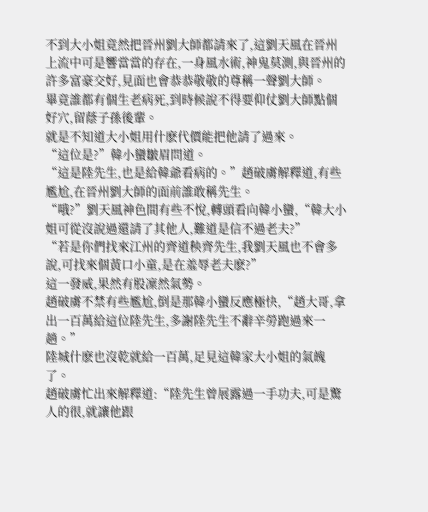不到大小姐竟然把晉州劉大師都請來了,這劉天風在晉州上流中可是響當當的存在,一身風水術,神鬼莫測,與晉州的許多富豪交好,見面也會恭恭敬敬的尊稱一聲劉大師。
畢竟誰都有個生老病死,到時候說不得要仰仗劉大師點個好穴,留蔭子孫後輩。
就是不知道大小姐用什麽代價能把他請了過來。
“這位是?”韓小蠻皺眉問道。
“這是陸先生,也是給韓爺看病的。”趙破虜解釋道,有些尷尬,在晉州劉大師的面前誰敢稱先生。
“哦?”劉天風神色間有些不悅,轉頭看向韓小蠻,“韓大小姐可從沒說過還請了其他人,難道是信不過老夫?”
“若是你們找來江州的齊道秧齊先生,我劉天風也不會多說,可找來個黃口小童,是在羞辱老夫麽?”
這一發威,果然有股凜然氣勢。
趙破虜不禁有些尷尬,倒是那韓小蠻反應極快,“趙大哥,拿出一百萬給這位陸先生,多謝陸先生不辭辛勞跑過來一趟。”
陸城什麽也沒乾就給一百萬,足見這韓家大小姐的氣魄了。
趙破虜忙出來解釋道:“陸先生曾展露過一手功夫,可是驚人的很,就讓他跟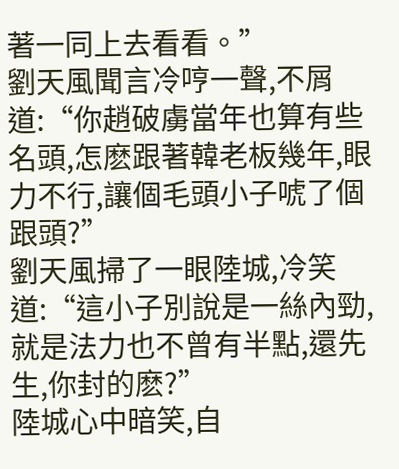著一同上去看看。”
劉天風聞言冷哼一聲,不屑道:“你趙破虜當年也算有些名頭,怎麽跟著韓老板幾年,眼力不行,讓個毛頭小子唬了個跟頭?”
劉天風掃了一眼陸城,冷笑道:“這小子別說是一絲內勁,就是法力也不曾有半點,還先生,你封的麽?”
陸城心中暗笑,自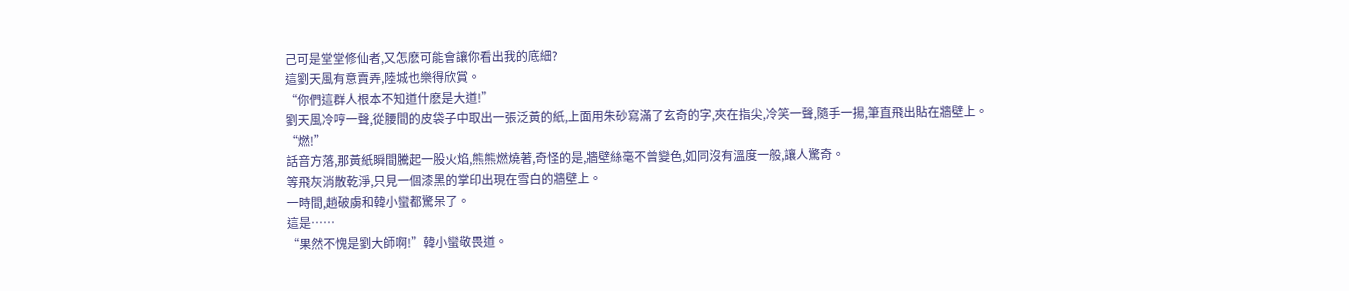己可是堂堂修仙者,又怎麽可能會讓你看出我的底細?
這劉天風有意賣弄,陸城也樂得欣賞。
“你們這群人根本不知道什麽是大道!”
劉天風冷哼一聲,從腰間的皮袋子中取出一張泛黃的紙,上面用朱砂寫滿了玄奇的字,夾在指尖,冷笑一聲,隨手一揚,筆直飛出貼在牆壁上。
“燃!”
話音方落,那黃紙瞬間騰起一股火焰,熊熊燃燒著,奇怪的是,牆壁絲毫不曾變色,如同沒有溫度一般,讓人驚奇。
等飛灰消散乾淨,只見一個漆黑的掌印出現在雪白的牆壁上。
一時間,趙破虜和韓小蠻都驚呆了。
這是……
“果然不愧是劉大師啊!”韓小蠻敬畏道。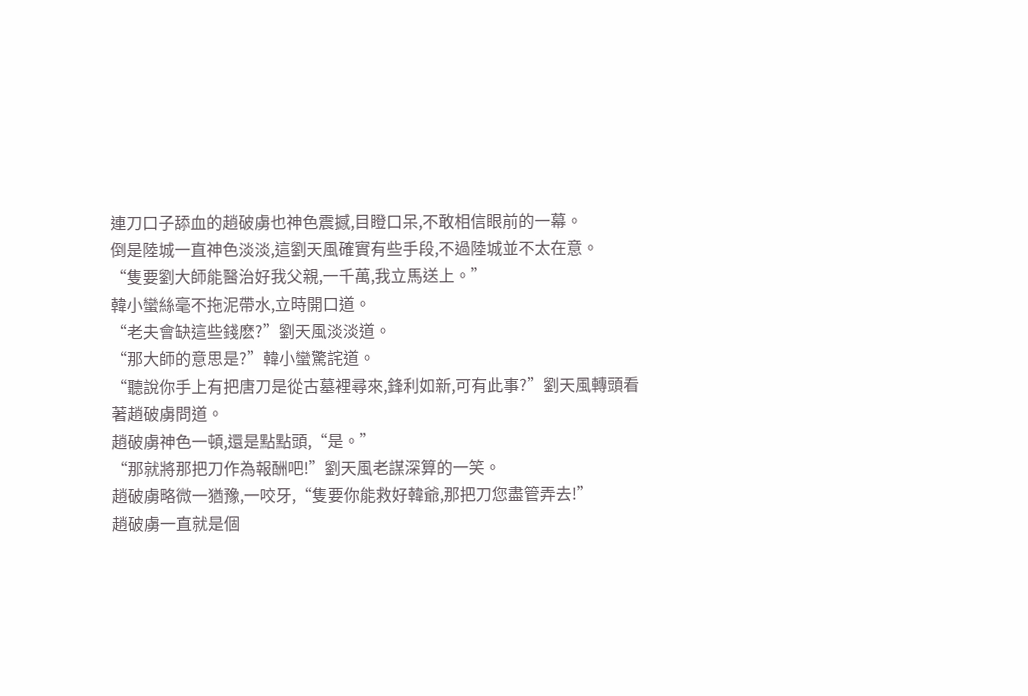連刀口子舔血的趙破虜也神色震撼,目瞪口呆,不敢相信眼前的一幕。
倒是陸城一直神色淡淡,這劉天風確實有些手段,不過陸城並不太在意。
“隻要劉大師能醫治好我父親,一千萬,我立馬送上。”
韓小蠻絲毫不拖泥帶水,立時開口道。
“老夫會缺這些錢麽?”劉天風淡淡道。
“那大師的意思是?”韓小蠻驚詫道。
“聽說你手上有把唐刀是從古墓裡尋來,鋒利如新,可有此事?”劉天風轉頭看著趙破虜問道。
趙破虜神色一頓,還是點點頭,“是。”
“那就將那把刀作為報酬吧!”劉天風老謀深算的一笑。
趙破虜略微一猶豫,一咬牙,“隻要你能救好韓爺,那把刀您盡管弄去!”
趙破虜一直就是個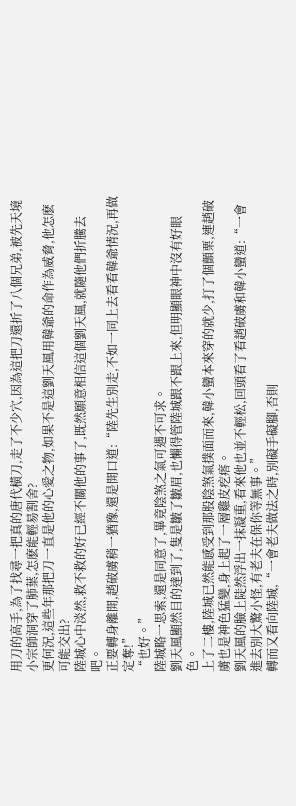用刀的高手,為了找尋一把真的唐代橫刀,走了不少穴,因為這把刀還折了八個兄弟,被先天境小宗師洞穿了肺葉,怎麽能輕易割舍?
更何況,這些年那把刀一直是他的心愛之物,如果不是這劉天風用韓爺的命作為威脅,他怎麽可能交出?
陸城心中淡然,救不救的好已經不關他的事了,既然願意相信這個劉天風,就隨他們折騰去吧。
正要轉身離開,趙破虜稍一猶豫,還是開口道:“陸先生別走,不如一同上去看看韓爺情況,再做定奪!”
“也好。”
陸城略一思索,還是同意了,畢竟陰煞之氣可遇不可求。
劉天風顯然目的達到了,隻是皺了皺眉,也懶得管陸城跟不跟上來,但明顯眼神中沒有好眼色。
上了二樓,陸城已然能感受到那股陰煞氣撲面而來,韓小蠻本來穿的就少,打了個顫栗,連趙破虜也是神色猛變,身上起了一層雞皮疙瘩。
劉天風的臉上陡然浮出一抹凝重,看來他也並不輕松,回頭看了看趙破虜和韓小蠻道:“一會進去別大驚小怪,有老夫在保你等無事。”
轉而又看向陸城,“一會老夫做法之時,別礙手礙腳,否則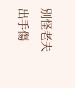別怪老夫出手傷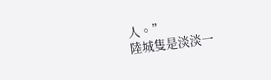人。”
陸城隻是淡淡一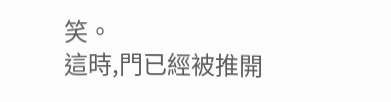笑。
這時,門已經被推開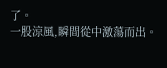了。
一股涼風,瞬間從中激蕩而出。